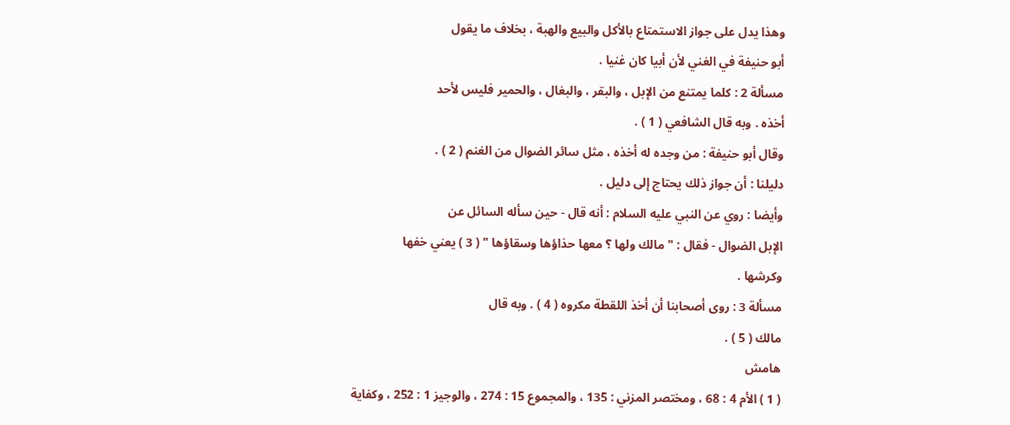وهذا يدل على جواز الاستمتاع بالأكل والبيع والهبة ، بخلاف ما يقول
أبو حنيفة في الغني لأن أبيا كان غنيا .
مسألة 2 : كلما يمتنع من الإبل ، والبقر ، والبغال ، والحمير فليس لأحد
أخذه . وبه قال الشافعي ( 1 ) .
وقال أبو حنيفة : من وجده له أخذه ، مثل سائر الضوال من الغنم ( 2 ) .
دليلنا : أن جواز ذلك يحتاج إلى دليل .
وأيضا : روي عن النبي عليه السلام : أنه قال - حين سأله السائل عن
الإبل الضوال - فقال : " مالك ولها ؟ معها حذاؤها وسقاؤها " ( 3 ) يعني خفها
وكرشها .
مسألة 3 : روى أصحابنا أن أخذ اللقطة مكروه ( 4 ) . وبه قال
مالك ( 5 ) .
هامش
( 1 ) الأم 4 : 68 ، ومختصر المزني : 135 ، والمجموع 15 : 274 ، والوجيز 1 : 252 ، وكفاية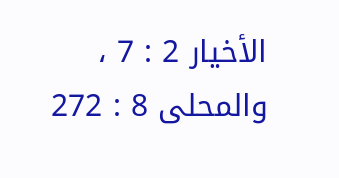الأخيار 2 : 7 ،
والمحلى 8 : 272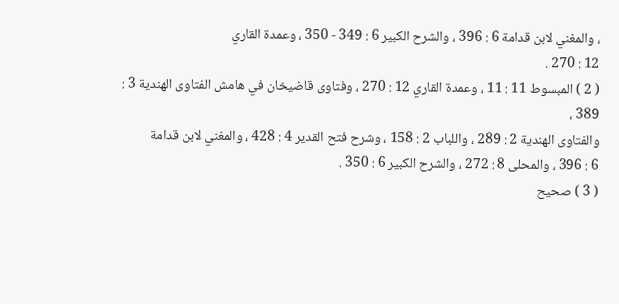، والمغني لابن قدامة 6 : 396 ، والشرح الكبير 6 : 349 - 350 ، وعمدة القاري
12 : 270 .
( 2 ) المبسوط 11 : 11 ، وعمدة القاري 12 : 270 ، وفتاوى قاضيخان في هامش الفتاوى الهندية 3 : 389 ،
والفتاوى الهندية 2 : 289 ، واللباب 2 : 158 ، وشرح فتح القدير 4 : 428 ، والمغني لابن قدامة
6 : 396 ، والمحلى 8 : 272 ، والشرح الكبير 6 : 350 .
( 3 ) صحيح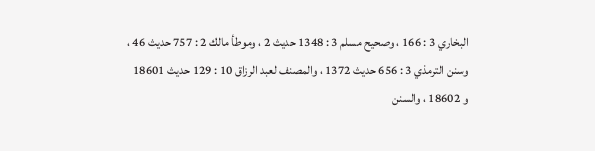البخاري 3 : 166 ، وصحيح مسلم 3 : 1348 حديث 2 ، وموطأ مالك 2 : 757 حديث 46 ،
وسنن الترمذي 3 : 656 حديث 1372 ، والمصنف لعبد الرزاق 10 : 129 حديث 18601
و 18602 ، والسنن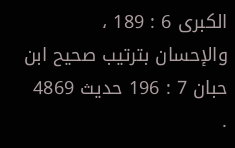الكبرى 6 : 189 ، والإحسان بترتيب صحيح ابن حبان 7 : 196 حديث 4869 .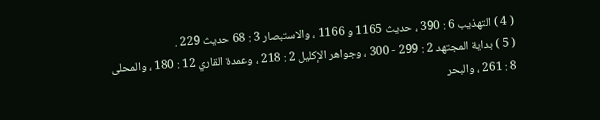( 4 ) التهذيب 6 : 390 ، حديث 1165 و 1166 ، والاستبصار 3 : 68 حديث 229 .
( 5 ) بداية المجتهد 2 : 299 - 300 ، وجواهر الإكليل 2 : 218 ، وعمدة القاري 12 : 180 ، والمحلى
8 : 261 ، والبحر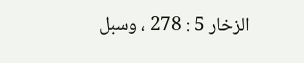الزخار 5 : 278 ، وسبل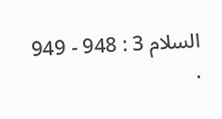السلام 3 : 948 - 949 .